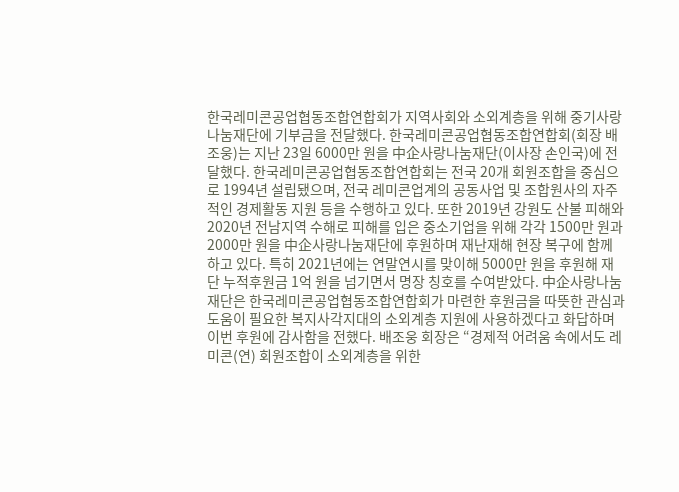한국레미콘공업협동조합연합회가 지역사회와 소외계층을 위해 중기사랑나눔재단에 기부금을 전달했다. 한국레미콘공업협동조합연합회(회장 배조웅)는 지난 23일 6000만 원을 中企사랑나눔재단(이사장 손인국)에 전달했다. 한국레미콘공업협동조합연합회는 전국 20개 회원조합을 중심으로 1994년 설립됐으며, 전국 레미콘업계의 공동사업 및 조합원사의 자주적인 경제활동 지원 등을 수행하고 있다. 또한 2019년 강원도 산불 피해와 2020년 전남지역 수해로 피해를 입은 중소기업을 위해 각각 1500만 원과 2000만 원을 中企사랑나눔재단에 후원하며 재난재해 현장 복구에 함께 하고 있다. 특히 2021년에는 연말연시를 맞이해 5000만 원을 후원해 재단 누적후원금 1억 원을 넘기면서 명장 칭호를 수여받았다. 中企사랑나눔재단은 한국레미콘공업협동조합연합회가 마련한 후원금을 따뜻한 관심과 도움이 필요한 복지사각지대의 소외계층 지원에 사용하겠다고 화답하며 이번 후원에 감사함을 전했다. 배조웅 회장은 “경제적 어려움 속에서도 레미콘(연) 회원조합이 소외계층을 위한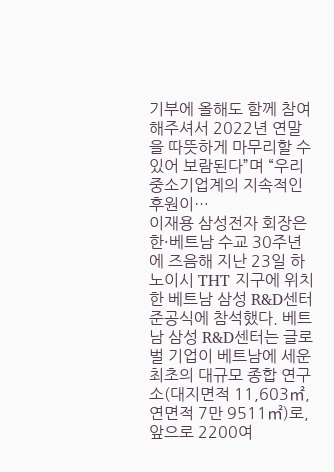기부에 올해도 함께 참여해주셔서 2022년 연말을 따뜻하게 마무리할 수 있어 보람된다”며 “우리 중소기업계의 지속적인 후원이…
이재용 삼성전자 회장은 한·베트남 수교 30주년에 즈음해 지난 23일 하노이시 THT 지구에 위치한 베트남 삼성 R&D센터 준공식에 참석했다. 베트남 삼성 R&D센터는 글로벌 기업이 베트남에 세운 최초의 대규모 종합 연구소(대지면적 11,603㎡, 연면적 7만 9511㎡)로, 앞으로 2200여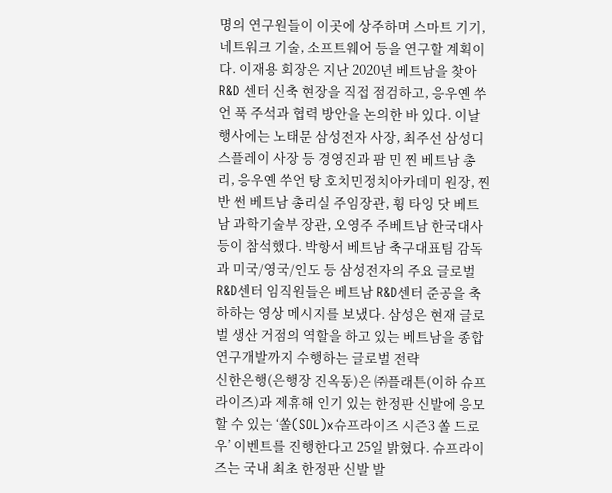명의 연구원들이 이곳에 상주하며 스마트 기기, 네트워크 기술, 소프트웨어 등을 연구할 계획이다. 이재용 회장은 지난 2020년 베트남을 찾아 R&D 센터 신축 현장을 직접 점검하고, 응우옌 쑤언 푹 주석과 협력 방안을 논의한 바 있다. 이날 행사에는 노태문 삼성전자 사장, 최주선 삼성디스플레이 사장 등 경영진과 팜 민 찐 베트남 총리, 응우옌 쑤언 탕 호치민정치아카데미 원장, 찐 반 썬 베트남 총리실 주임장관, 휭 타잉 닷 베트남 과학기술부 장관, 오영주 주베트남 한국대사 등이 참석했다. 박항서 베트남 축구대표팀 감독과 미국/영국/인도 등 삼성전자의 주요 글로벌 R&D센터 임직원들은 베트남 R&D센터 준공을 축하하는 영상 메시지를 보냈다. 삼성은 현재 글로벌 생산 거점의 역할을 하고 있는 베트남을 종합 연구개발까지 수행하는 글로벌 전략
신한은행(은행장 진옥동)은 ㈜플래튼(이하 슈프라이즈)과 제휴해 인기 있는 한정판 신발에 응모할 수 있는 ‘쏠(SOL)x슈프라이즈 시즌3 쏠 드로우’ 이벤트를 진행한다고 25일 밝혔다. 슈프라이즈는 국내 최초 한정판 신발 발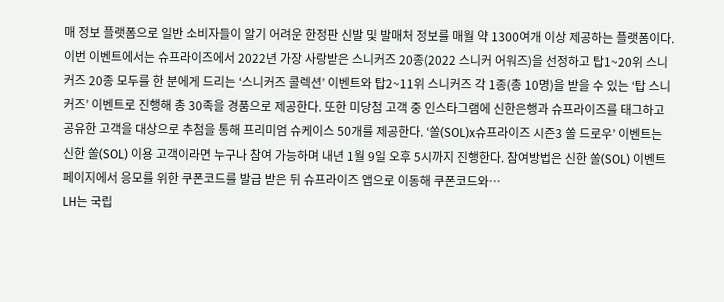매 정보 플랫폼으로 일반 소비자들이 알기 어려운 한정판 신발 및 발매처 정보를 매월 약 1300여개 이상 제공하는 플랫폼이다. 이번 이벤트에서는 슈프라이즈에서 2022년 가장 사랑받은 스니커즈 20종(2022 스니커 어워즈)을 선정하고 탑1~20위 스니커즈 20종 모두를 한 분에게 드리는 ‘스니커즈 콜렉션’ 이벤트와 탑2~11위 스니커즈 각 1종(총 10명)을 받을 수 있는 ‘탑 스니커즈’ 이벤트로 진행해 총 30족을 경품으로 제공한다. 또한 미당첨 고객 중 인스타그램에 신한은행과 슈프라이즈를 태그하고 공유한 고객을 대상으로 추첨을 통해 프리미엄 슈케이스 50개를 제공한다. ‘쏠(SOL)x슈프라이즈 시즌3 쏠 드로우’ 이벤트는 신한 쏠(SOL) 이용 고객이라면 누구나 참여 가능하며 내년 1월 9일 오후 5시까지 진행한다. 참여방법은 신한 쏠(SOL) 이벤트 페이지에서 응모를 위한 쿠폰코드를 발급 받은 뒤 슈프라이즈 앱으로 이동해 쿠폰코드와…
LH는 국립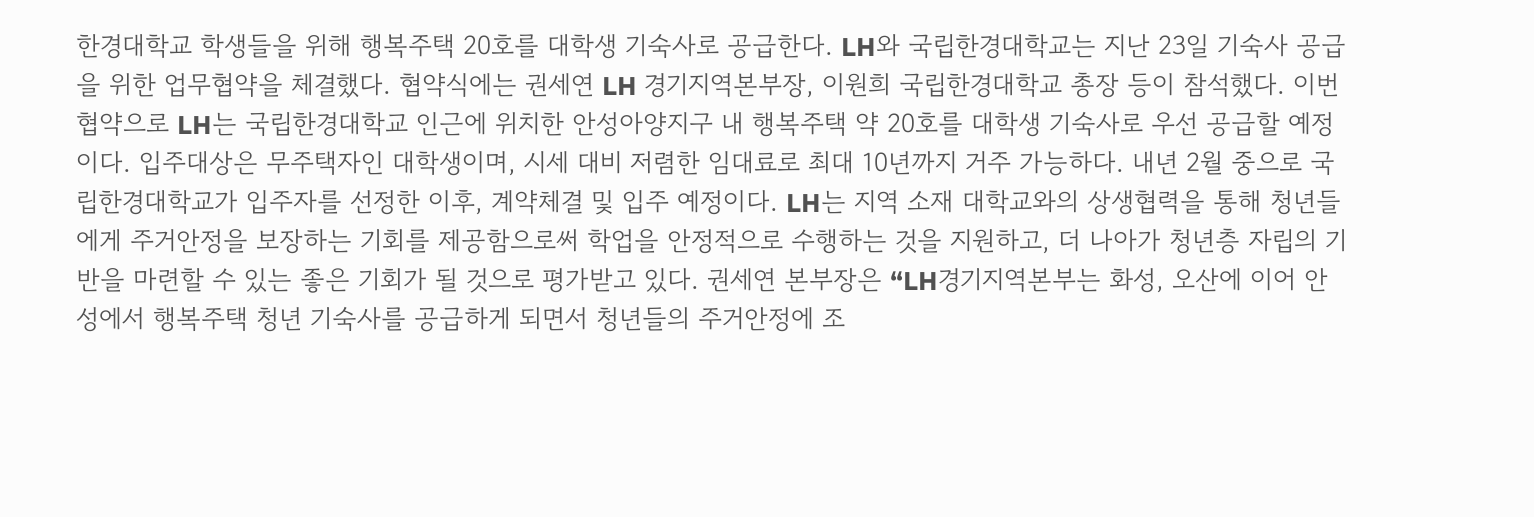한경대학교 학생들을 위해 행복주택 20호를 대학생 기숙사로 공급한다. LH와 국립한경대학교는 지난 23일 기숙사 공급을 위한 업무협약을 체결했다. 협약식에는 권세연 LH 경기지역본부장, 이원희 국립한경대학교 총장 등이 참석했다. 이번 협약으로 LH는 국립한경대학교 인근에 위치한 안성아양지구 내 행복주택 약 20호를 대학생 기숙사로 우선 공급할 예정이다. 입주대상은 무주택자인 대학생이며, 시세 대비 저렴한 임대료로 최대 10년까지 거주 가능하다. 내년 2월 중으로 국립한경대학교가 입주자를 선정한 이후, 계약체결 및 입주 예정이다. LH는 지역 소재 대학교와의 상생협력을 통해 청년들에게 주거안정을 보장하는 기회를 제공함으로써 학업을 안정적으로 수행하는 것을 지원하고, 더 나아가 청년층 자립의 기반을 마련할 수 있는 좋은 기회가 될 것으로 평가받고 있다. 권세연 본부장은 “LH경기지역본부는 화성, 오산에 이어 안성에서 행복주택 청년 기숙사를 공급하게 되면서 청년들의 주거안정에 조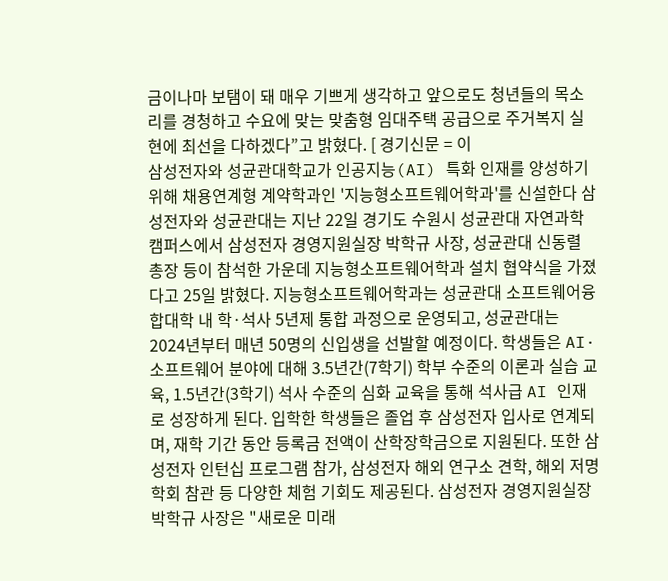금이나마 보탬이 돼 매우 기쁘게 생각하고 앞으로도 청년들의 목소리를 경청하고 수요에 맞는 맞춤형 임대주택 공급으로 주거복지 실현에 최선을 다하겠다”고 밝혔다. [ 경기신문 = 이
삼성전자와 성균관대학교가 인공지능(AI) 특화 인재를 양성하기 위해 채용연계형 계약학과인 '지능형소프트웨어학과'를 신설한다 삼성전자와 성균관대는 지난 22일 경기도 수원시 성균관대 자연과학캠퍼스에서 삼성전자 경영지원실장 박학규 사장, 성균관대 신동렬 총장 등이 참석한 가운데 지능형소프트웨어학과 설치 협약식을 가졌다고 25일 밝혔다. 지능형소프트웨어학과는 성균관대 소프트웨어융합대학 내 학·석사 5년제 통합 과정으로 운영되고, 성균관대는 2024년부터 매년 50명의 신입생을 선발할 예정이다. 학생들은 AI·소프트웨어 분야에 대해 3.5년간(7학기) 학부 수준의 이론과 실습 교육, 1.5년간(3학기) 석사 수준의 심화 교육을 통해 석사급 AI 인재로 성장하게 된다. 입학한 학생들은 졸업 후 삼성전자 입사로 연계되며, 재학 기간 동안 등록금 전액이 산학장학금으로 지원된다. 또한 삼성전자 인턴십 프로그램 참가, 삼성전자 해외 연구소 견학, 해외 저명 학회 참관 등 다양한 체험 기회도 제공된다. 삼성전자 경영지원실장 박학규 사장은 "새로운 미래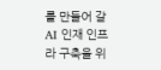를 만들어 갈 AI 인재 인프라 구축을 위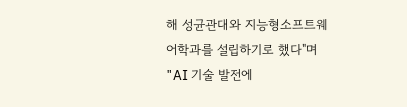해 성균관대와 지능형소프트웨어학과를 설립하기로 했다"며 "AI 기술 발전에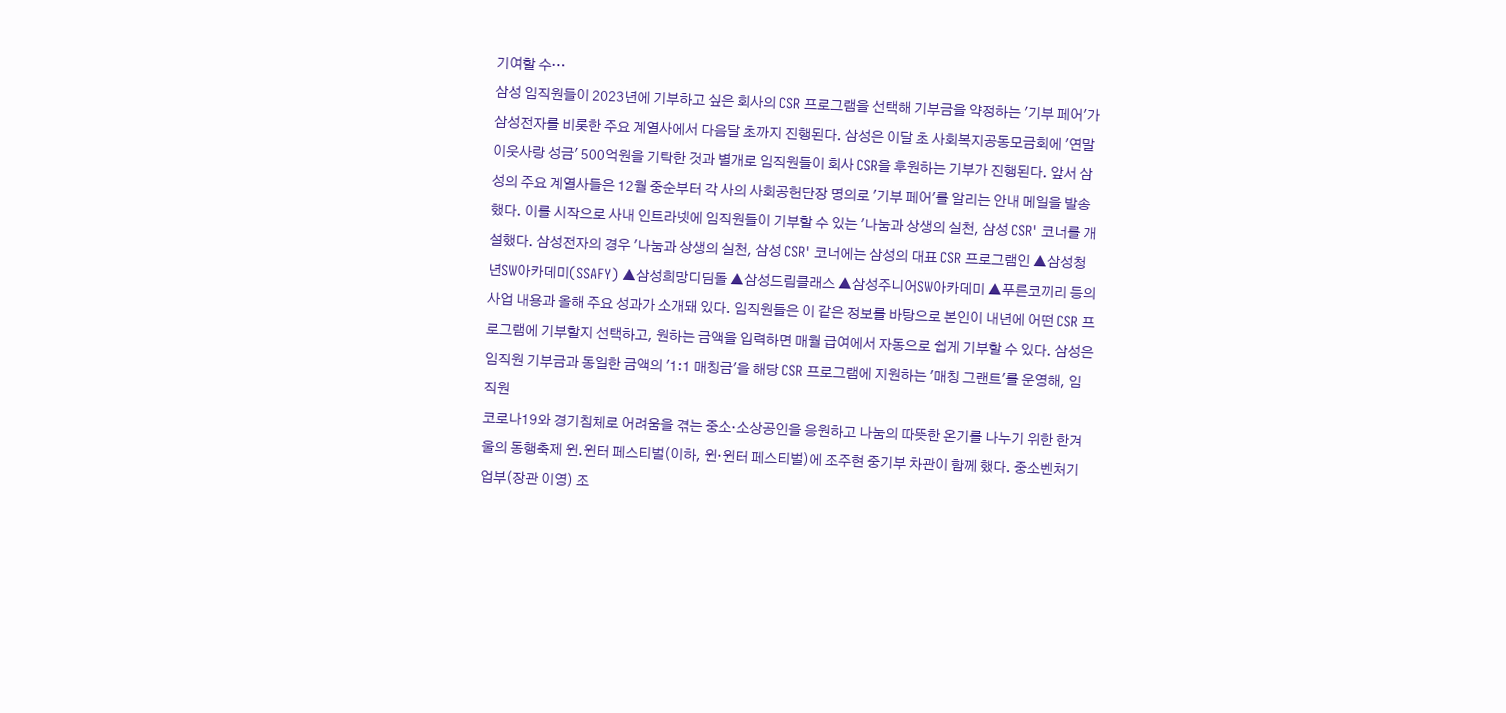기여할 수…
삼성 임직원들이 2023년에 기부하고 싶은 회사의 CSR 프로그램을 선택해 기부금을 약정하는 '기부 페어'가 삼성전자를 비롯한 주요 계열사에서 다음달 초까지 진행된다. 삼성은 이달 초 사회복지공동모금회에 '연말 이웃사랑 성금' 500억원을 기탁한 것과 별개로 임직원들이 회사 CSR을 후원하는 기부가 진행된다. 앞서 삼성의 주요 계열사들은 12월 중순부터 각 사의 사회공헌단장 명의로 '기부 페어'를 알리는 안내 메일을 발송했다. 이를 시작으로 사내 인트라넷에 임직원들이 기부할 수 있는 '나눔과 상생의 실천, 삼성 CSR' 코너를 개설했다. 삼성전자의 경우 '나눔과 상생의 실천, 삼성 CSR' 코너에는 삼성의 대표 CSR 프로그램인 ▲삼성청년SW아카데미(SSAFY) ▲삼성희망디딤돌 ▲삼성드림클래스 ▲삼성주니어SW아카데미 ▲푸른코끼리 등의 사업 내용과 올해 주요 성과가 소개돼 있다. 임직원들은 이 같은 정보를 바탕으로 본인이 내년에 어떤 CSR 프로그램에 기부할지 선택하고, 원하는 금액을 입력하면 매월 급여에서 자동으로 쉽게 기부할 수 있다. 삼성은 임직원 기부금과 동일한 금액의 '1:1 매칭금'을 해당 CSR 프로그램에 지원하는 '매칭 그랜트'를 운영해, 임직원
코로나19와 경기침체로 어려움을 겪는 중소·소상공인을 응원하고 나눔의 따뜻한 온기를 나누기 위한 한겨울의 동행축제 윈․윈터 페스티벌(이하, 윈‧윈터 페스티벌)에 조주현 중기부 차관이 함께 했다. 중소벤처기업부(장관 이영) 조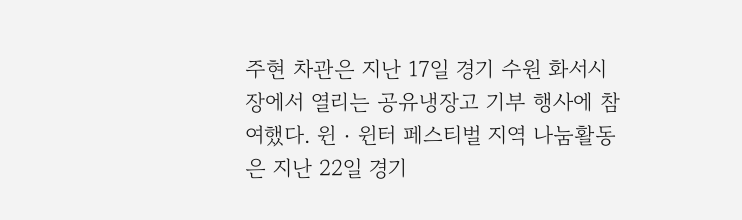주현 차관은 지난 17일 경기 수원 화서시장에서 열리는 공유냉장고 기부 행사에 참여했다. 윈‧윈터 페스티벌 지역 나눔활동은 지난 22일 경기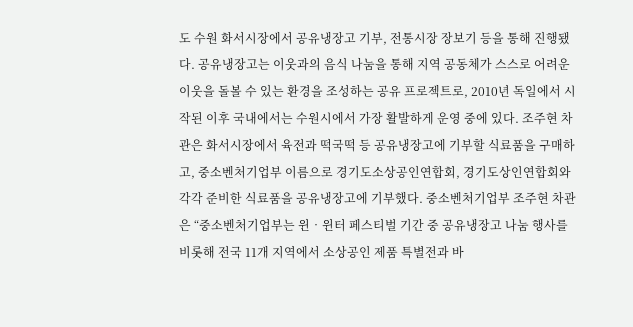도 수원 화서시장에서 공유냉장고 기부, 전통시장 장보기 등을 통해 진행됐다. 공유냉장고는 이웃과의 음식 나눔을 통해 지역 공동체가 스스로 어려운 이웃을 돌볼 수 있는 환경을 조성하는 공유 프로젝트로, 2010년 독일에서 시작된 이후 국내에서는 수원시에서 가장 활발하게 운영 중에 있다. 조주현 차관은 화서시장에서 육전과 떡국떡 등 공유냉장고에 기부할 식료품을 구매하고, 중소벤처기업부 이름으로 경기도소상공인연합회, 경기도상인연합회와 각각 준비한 식료품을 공유냉장고에 기부했다. 중소벤처기업부 조주현 차관은 “중소벤처기업부는 윈‧윈터 페스티벌 기간 중 공유냉장고 나눔 행사를 비롯해 전국 11개 지역에서 소상공인 제품 특별전과 바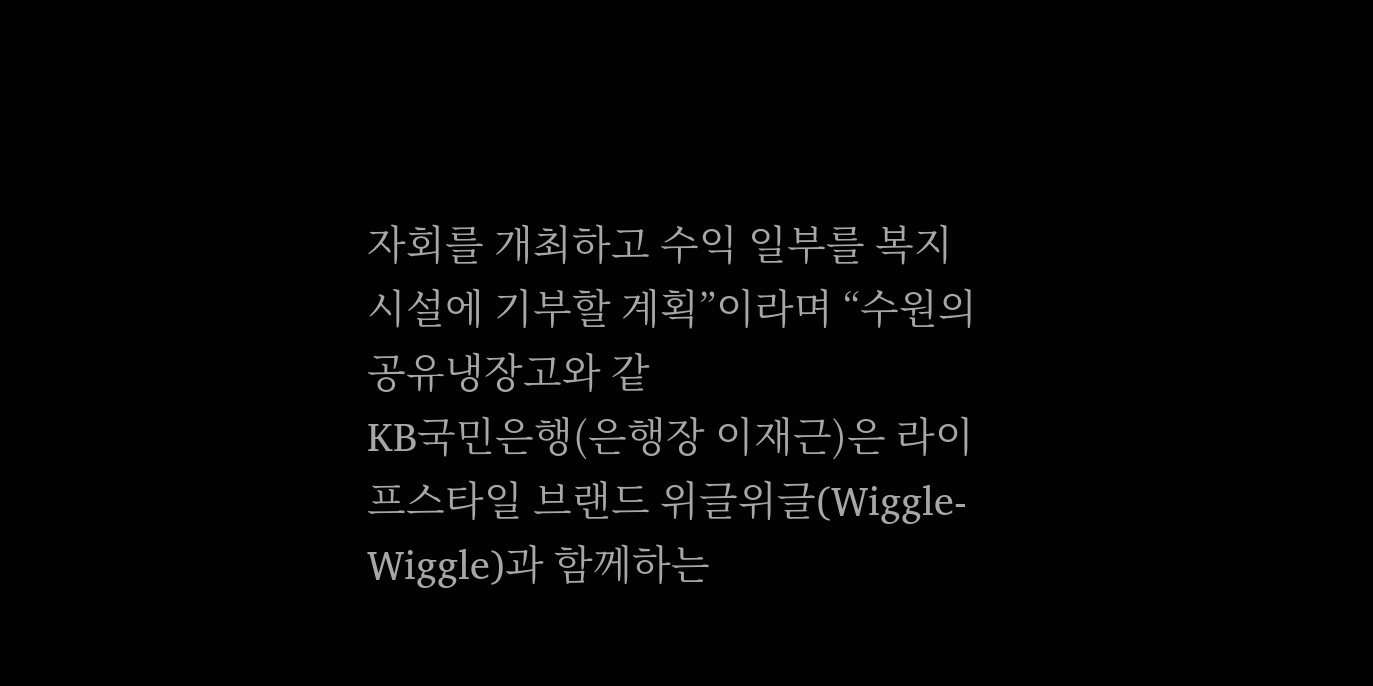자회를 개최하고 수익 일부를 복지시설에 기부할 계획”이라며 “수원의 공유냉장고와 같
KB국민은행(은행장 이재근)은 라이프스타일 브랜드 위글위글(Wiggle-Wiggle)과 함께하는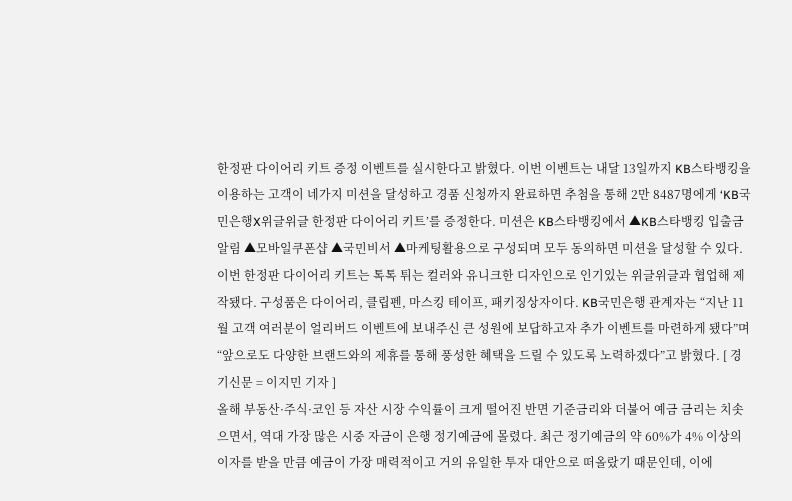한정판 다이어리 키트 증정 이벤트를 실시한다고 밝혔다. 이번 이벤트는 내달 13일까지 KB스타뱅킹을 이용하는 고객이 네가지 미션을 달성하고 경품 신청까지 완료하면 추첨을 통해 2만 8487명에게 ‘KB국민은행X위글위글 한정판 다이어리 키트’를 증정한다. 미션은 KB스타뱅킹에서 ▲KB스타뱅킹 입출금 알림 ▲모바일쿠폰샵 ▲국민비서 ▲마케팅활용으로 구성되며 모두 동의하면 미션을 달성할 수 있다. 이번 한정판 다이어리 키트는 톡톡 튀는 컬러와 유니크한 디자인으로 인기있는 위글위글과 협업해 제작됐다. 구성품은 다이어리, 클립펜, 마스킹 테이프, 패키징상자이다. KB국민은행 관계자는 “지난 11월 고객 여러분이 얼리버드 이벤트에 보내주신 큰 성원에 보답하고자 추가 이벤트를 마련하게 됐다”며 “앞으로도 다양한 브랜드와의 제휴를 통해 풍성한 혜택을 드릴 수 있도록 노력하겠다”고 밝혔다. [ 경기신문 = 이지민 기자 ]
올해 부동산·주식·코인 등 자산 시장 수익률이 크게 떨어진 반면 기준금리와 더불어 예금 금리는 치솟으면서, 역대 가장 많은 시중 자금이 은행 정기예금에 몰렸다. 최근 정기예금의 약 60%가 4% 이상의 이자를 받을 만큼 예금이 가장 매력적이고 거의 유일한 투자 대안으로 떠올랐기 때문인데, 이에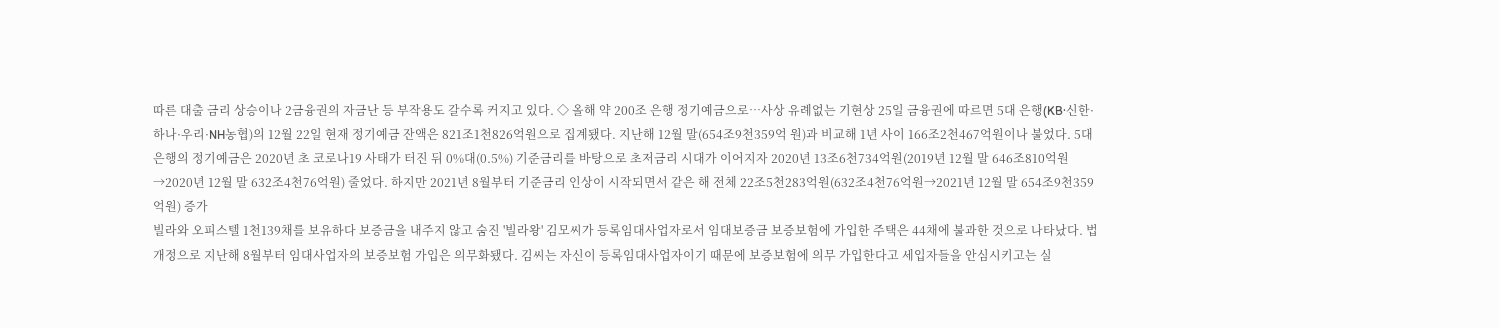따른 대출 금리 상승이나 2금융권의 자금난 등 부작용도 갈수록 커지고 있다. ◇ 올해 약 200조 은행 정기예금으로…사상 유례없는 기현상 25일 금융권에 따르면 5대 은행(KB·신한·하나·우리·NH농협)의 12월 22일 현재 정기예금 잔액은 821조1천826억원으로 집계됐다. 지난해 12월 말(654조9천359억 원)과 비교해 1년 사이 166조2천467억원이나 불었다. 5대 은행의 정기예금은 2020년 초 코로나19 사태가 터진 뒤 0%대(0.5%) 기준금리를 바탕으로 초저금리 시대가 이어지자 2020년 13조6천734억원(2019년 12월 말 646조810억원→2020년 12월 말 632조4천76억원) 줄었다. 하지만 2021년 8월부터 기준금리 인상이 시작되면서 같은 해 전체 22조5천283억원(632조4천76억원→2021년 12월 말 654조9천359억원) 증가
빌라와 오피스텔 1천139채를 보유하다 보증금을 내주지 않고 숨진 '빌라왕' 김모씨가 등록임대사업자로서 임대보증금 보증보험에 가입한 주택은 44채에 불과한 것으로 나타났다. 법 개정으로 지난해 8월부터 임대사업자의 보증보험 가입은 의무화됐다. 김씨는 자신이 등록임대사업자이기 때문에 보증보험에 의무 가입한다고 세입자들을 안심시키고는 실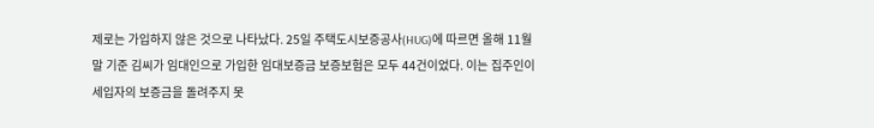제로는 가입하지 않은 것으로 나타났다. 25일 주택도시보증공사(HUG)에 따르면 올해 11월 말 기준 김씨가 임대인으로 가입한 임대보증금 보증보험은 모두 44건이었다. 이는 집주인이 세입자의 보증금을 돌려주지 못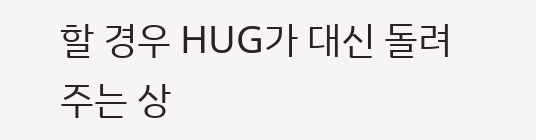할 경우 HUG가 대신 돌려주는 상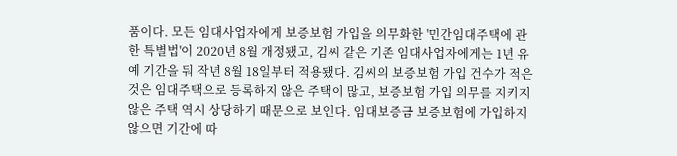품이다. 모든 임대사업자에게 보증보험 가입을 의무화한 '민간임대주택에 관한 특별법'이 2020년 8월 개정됐고, 김씨 같은 기존 임대사업자에게는 1년 유예 기간을 둬 작년 8월 18일부터 적용됐다. 김씨의 보증보험 가입 건수가 적은 것은 임대주택으로 등록하지 않은 주택이 많고, 보증보험 가입 의무를 지키지 않은 주택 역시 상당하기 때문으로 보인다. 임대보증금 보증보험에 가입하지 않으면 기간에 따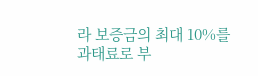라 보증금의 최대 10%를 과태료로 부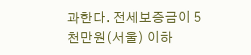과한다. 전세보증금이 5천만원(서울) 이하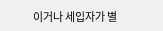이거나 세입자가 별